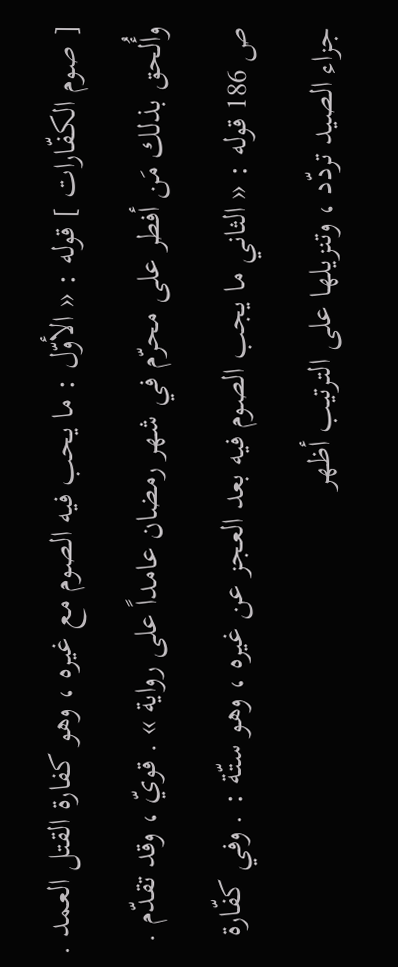[ صوم الكفّارات ] قوله : « الأوّل : ما يحب فيه الصوم مع غيره ، وهو كفارة القتل العمد . وأُلحق بذلك مَن أفطر على محرّم في شهر رمضان عامداً على رواية » . قويّ ، وقد تقدّم . ص 186 قوله : « الثاني ما يجب الصوم فيه بعد العجز عن غيره ، وهو ستّة : . وفي كفّارة جزاء الصيد تردّد ، وتنزيلها على الترتيب أظهر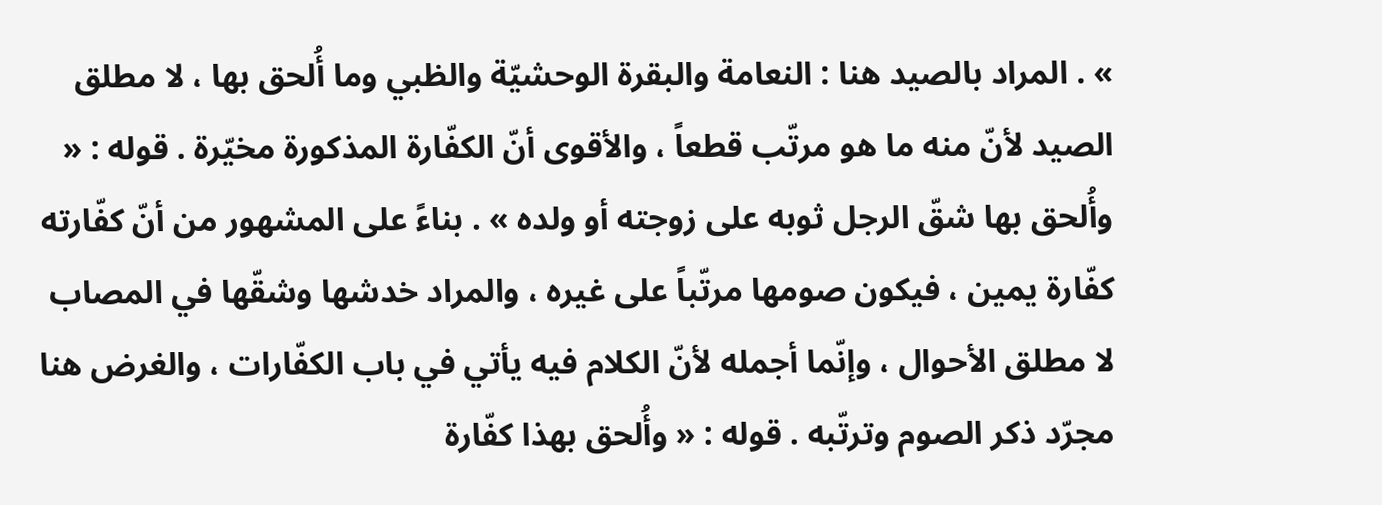» . المراد بالصيد هنا : النعامة والبقرة الوحشيّة والظبي وما أُلحق بها ، لا مطلق الصيد لأنّ منه ما هو مرتّب قطعاً ، والأقوى أنّ الكفّارة المذكورة مخيّرة . قوله : « وأُلحق بها شقّ الرجل ثوبه على زوجته أو ولده » . بناءً على المشهور من أنّ كفّارته كفّارة يمين ، فيكون صومها مرتّباً على غيره ، والمراد خدشها وشقّها في المصاب لا مطلق الأحوال ، وإنّما أجمله لأنّ الكلام فيه يأتي في باب الكفّارات ، والغرض هنا مجرّد ذكر الصوم وترتّبه . قوله : « وأُلحق بهذا كفّارة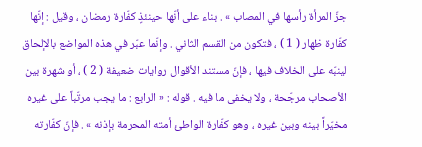جزّ المرأة رأسها في المصاب » . بناء على أنّها حينئذٍ كفّارة رمضان ، وقيل : إنّها كفّارة ظهار ( 1 ) ، فتكون من القسم الثاني . وإنّما عبّر في هذه المواضع بالإلحاق لينبّه على الخلاف فيها ، فإنّ مستند الأقوال روايات ضعيفة ( 2 ) ، أو شهرة بين الأصحاب مرجّحة ، ولا يخفى ما فيه . قوله : « الرابع : ما يجب مرتّباً على غيره مخيّراً بينه وبين غيره ، وهو كفّارة الواطئ أمته المحرمة بإذنه » . فإنّ كفّارته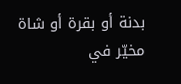بدنة أو بقرة أو شاة مخيّر في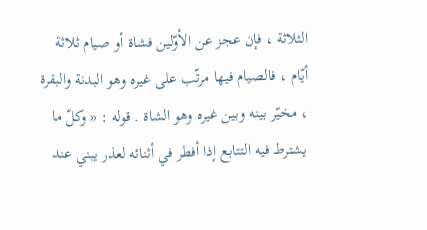الثلاثة ، فإن عجز عن الأوّلين فشاة أو صيام ثلاثة أيّام ، فالصيام فيها مرتّب على غيره وهو البدنة والبقرة ، مخيّر بينه وبين غيره وهو الشاة . قوله : « وكلّ ما يشترط فيه التتابع إذا أفطر في أثنائه لعذر يبني عند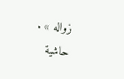زواله » .
حاشية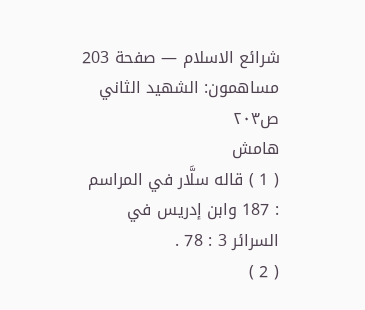شرائع الاسلام — صفحة 203
مساهمون: الشهيد الثاني
ص٢٠٣
هامش
( 1 ) قاله سلَّار في المراسم : 187 وابن إدريس في السرائر 3 : 78 .
( 2 )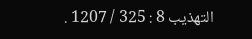التهذيب 8 : 325 / 1207 .